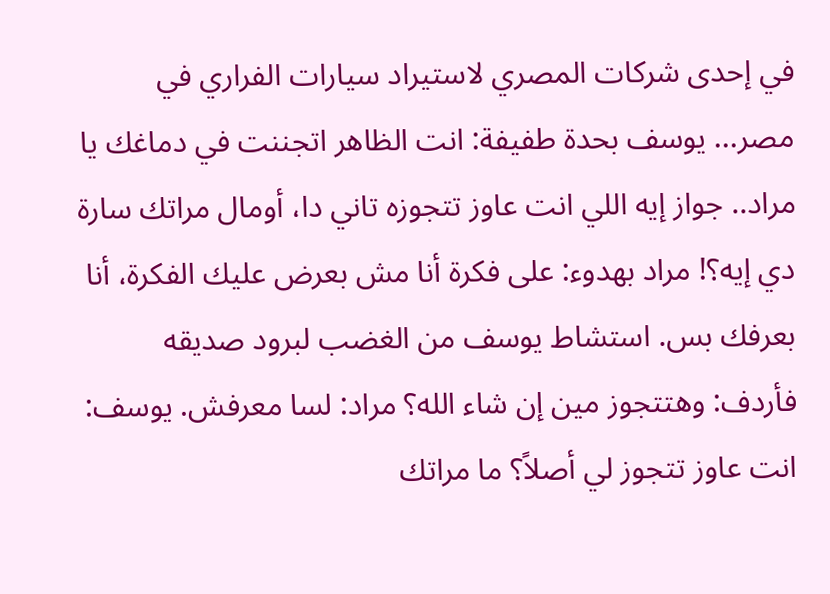في إحدى شركات المصري لاستيراد سيارات الفراري في مصر... يوسف بحدة طفيفة: انت الظاهر اتجننت في دماغك يا مراد.. جواز إيه اللي انت عاوز تتجوزه تاني دا، أومال مراتك سارة دي إيه؟! مراد بهدوء: على فكرة أنا مش بعرض عليك الفكرة، أنا بعرفك بس. استشاط يوسف من الغضب لبرود صديقه فأردف: وهتتجوز مين إن شاء الله؟ مراد: لسا معرفش. يوسف: انت عاوز تتجوز لي أصلاً؟ ما مراتك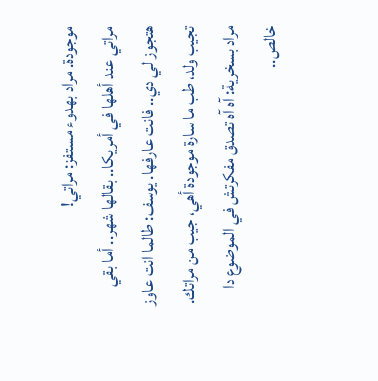موجودة. مراد بهدوء مستفز: مراتي!
مراتي عند أهلها في أمريكا.. بقالها شهر.. أما بقي هتجوز لي دي.. فانت عارفها. يوسف: طالما انت عاوز تجيب ولد، طب ما سارة موجودة أهي، جيب من مراتك. مراد بسخرية: آه آه تصدق مفكرتش في الموضوع دا خالص..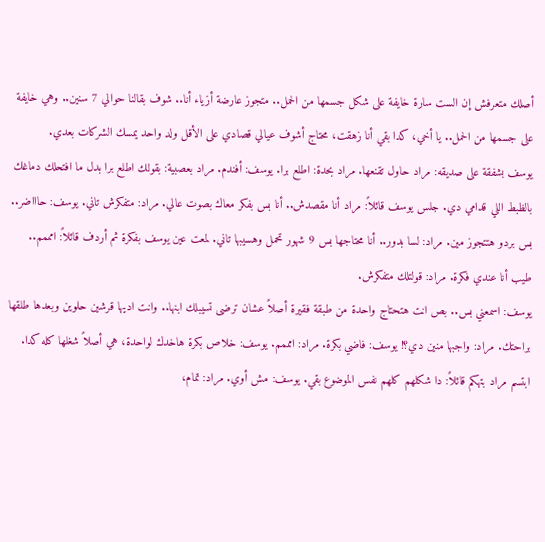أصلك متعرفش إن الست سارة خايفة على شكل جسمها من الحمل.. متجوز عارضة أزياء أنا.. شوف بقالنا حوالي 7 سنين.. وهي خايفة على جسمها من الحمل.. يا أخي، كدا بقي أنا زهقت، محتاج أشوف عيالي قصادي على الأقل ولد واحد يمسك الشركات بعدي.
يوسف بشفقة على صديقه: مراد حاول تقنعها. مراد بحدة: اطلع برا. يوسف: أفندم. مراد بعصبية: بقولك اطلع برا بدل ما افتحلك دماغك بالظبط اللي قدامي دي. جلس يوسف قائلاً: مراد أنا مقصدش.. أنا بس بفكر معاك بصوت عالي. مراد: متفكرش تاني. يوسف: حاااضر.. بس بردو هتتجوز مين. مراد: لسا بدور.. أنا محتاجها بس 9 شهور تحمل وهسيبها تاني. لمعت عين يوسف بفكرة ثم أردف قائلاً: امممم.. طيب أنا عندي فكرة. مراد: قولتلك متفكرش.
يوسف: اسمعني بس.. بص انت هتحتاج واحدة من طبقة فقيرة أصلاً عشان ترضى تسيبلك ابنها.. وانت اديها قرشين حلوين وبعدها طلقها براحتك. مراد: واجبها منين دي؟! يوسف: فاضي بكرة. مراد: امممم. يوسف: خلاص بكرة هاخدك لواحدة، هي أصلاً شغلها كله كدا. ابتسم مراد بتهكم قائلاً: دا شكلهم كلهم نفس الموضوع بقي. يوسف: مش أوي. مراد: تمام،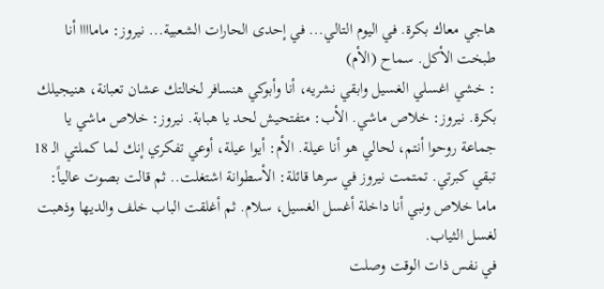هاجي معاك بكرة. في اليوم التالي... في إحدى الحارات الشعبية... نيروز: ماماااا أنا طبخت الأكل. سماح (الأم)
: خشي اغسلي الغسيل وابقي نشريه، أنا وأبوكي هنسافر لخالتك عشان تعبانة، هنيجيلك بكرة. نيروز: خلاص ماشي. الأب: متفتحيش لحد يا هبابة. نيروز: خلاص ماشي يا جماعة روحوا أنتم، لحالي هو أنا عيلة. الأم: أيوا عيلة، أوعي تفكري إنك لما كملتي الـ 18 تبقي كبرتي. تمتمت نيروز في سرها قائلة: الأسطوانة اشتغلت.. ثم قالت بصوت عالياً: ماما خلاص ونبي أنا داخلة أغسل الغسيل، سلام. ثم أغلقت الباب خلف والديها وذهبت لغسل الثياب.
في نفس ذات الوقت وصلت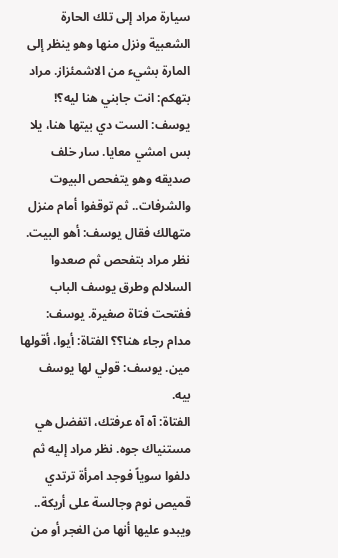سيارة مراد إلى تلك الحارة الشعبية ونزل منها وهو ينظر إلى المارة بشيء من الاشمئزاز. مراد بتهكم: انت جابني هنا ليه؟! يوسف: الست دي بيتها هنا، يلا بس امشي معايا. سار خلف صديقه وهو يتفحص البيوت والشرفات.. ثم توقفوا أمام منزل متهالك فقال يوسف: أهو البيت. نظر مراد بتفحص ثم صعدوا السلالم وطرق يوسف الباب ففتحت فتاة صغيرة. يوسف: مدام رجاء هنا؟؟ الفتاة: أيوا، أقولها مين. يوسف: قولي لها يوسف بيه.
الفتاة: آه آه عرفتك، اتفضل هي مستنياك جوه. نظر مراد إليه ثم دلفوا سوياً فوجد امرأة ترتدي قميص نوم وجالسة على أريكة.. ويبدو عليها أنها من الغجر أو من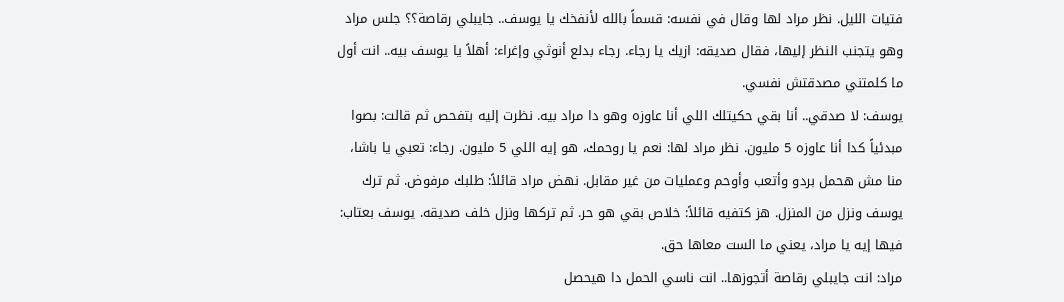فتيات الليل. نظر مراد لها وقال في نفسه: قسماً بالله لأنفخك يا يوسف.. جايبلي رقاصة؟؟ جلس مراد وهو يتجنب النظر إليها، فقال صديقه: ازيك يا رجاء. رجاء بدلع أنوثي وإغراء: أهلاً يا يوسف بيه.. انت أول ما كلمتني مصدقتش نفسي.
يوسف: لا صدقي.. أنا بقي حكيتلك اللي أنا عاوزه وهو دا مراد بيه. نظرت إليه بتفحص ثم قالت: بصوا مبدئياً كدا أنا عاوزه 5 مليون. نظر مراد لها: نعم يا روحمك، هو إيه اللي 5 مليون. رجاء: تعبي يا باشا، منا مش هحمل بردو وأتعب وأوحم وعمليات من غير مقابل. نهض مراد قائلاً: طلبك مرفوض. ثم ترك يوسف ونزل من المنزل. هز كتفيه قائلاً: خلاص بقي هو حر. ثم تركها ونزل خلف صديقه. يوسف بعتاب: فيها إيه يا مراد، يعني ما الست معاها حق.
مراد: انت جايبلي رقاصة أتجوزها.. انت ناسي الحمل دا هيحصل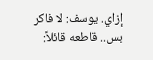إزاي. يوسف: لا فاكر بس.. قاطعه قائلاً: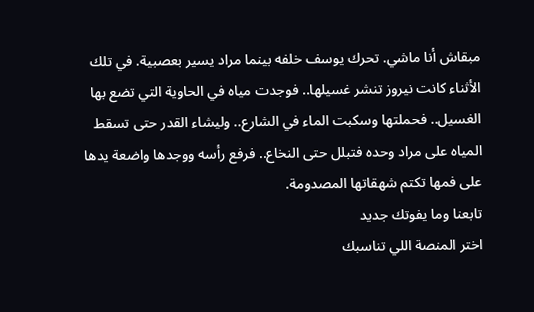مبقاش أنا ماشي. تحرك يوسف خلفه بينما مراد يسير بعصبية. في تلك الأثناء كانت نيروز تنشر غسيلها.. فوجدت مياه في الحاوية التي تضع بها الغسيل.. فحملتها وسكبت الماء في الشارع.. وليشاء القدر حتى تسقط المياه على مراد وحده فتبلل حتى النخاع.. فرفع رأسه ووجدها واضعة يدها على فمها تكتم شهقاتها المصدومة.
تابعنا وما يفوتك جديد
اختر المنصة اللي تناسبك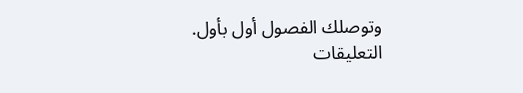وتوصلك الفصول أول بأول.
التعليقات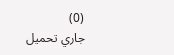(0)
جاري تحميل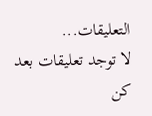التعليقات...
لا توجد تعليقات بعد
كن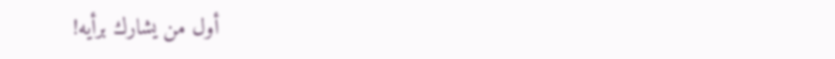أول من يشارك برأيه!